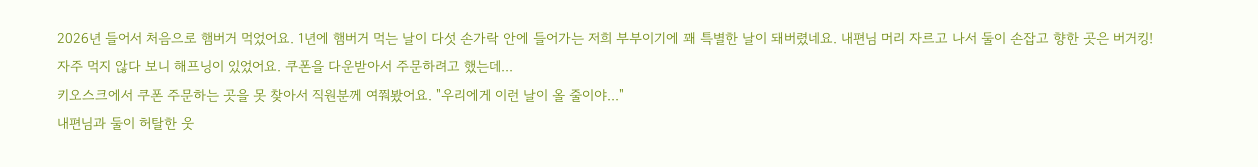2026년 들어서 처음으로 햄버거 먹었어요. 1년에 햄버거 먹는 날이 다섯 손가락 안에 들어가는 저희 부부이기에 꽤 특별한 날이 돼버렸네요. 내편님 머리 자르고 나서 둘이 손잡고 향한 곳은 버거킹!
자주 먹지 않다 보니 해프닝이 있었어요. 쿠폰을 다운받아서 주문하려고 했는데...
키오스크에서 쿠폰 주문하는 곳을 못 찾아서 직원분께 여쭤봤어요. "우리에게 이런 날이 올 줄이야..."
내편님과 둘이 허탈한 웃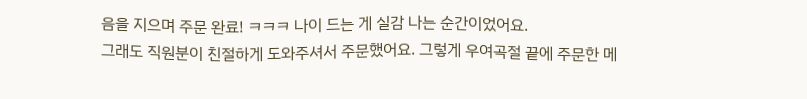음을 지으며 주문 완료! ㅋㅋㅋ 나이 드는 게 실감 나는 순간이었어요.
그래도 직원분이 친절하게 도와주셔서 주문했어요. 그렇게 우여곡절 끝에 주문한 메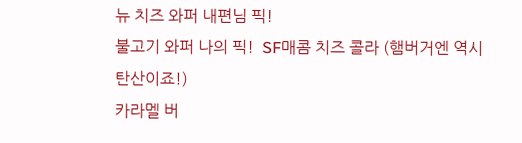뉴 치즈 와퍼 내편님 픽!
불고기 와퍼 나의 픽!  SF매콤 치즈 콜라 (햄버거엔 역시 탄산이죠!)
카라멜 버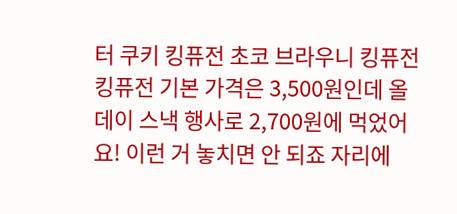터 쿠키 킹퓨전 초코 브라우니 킹퓨전 킹퓨전 기본 가격은 3,500원인데 올 데이 스낵 행사로 2,700원에 먹었어요! 이런 거 놓치면 안 되죠 자리에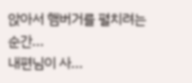앉아서 햄버거를 펼치려는 순간...
내편님이 사...